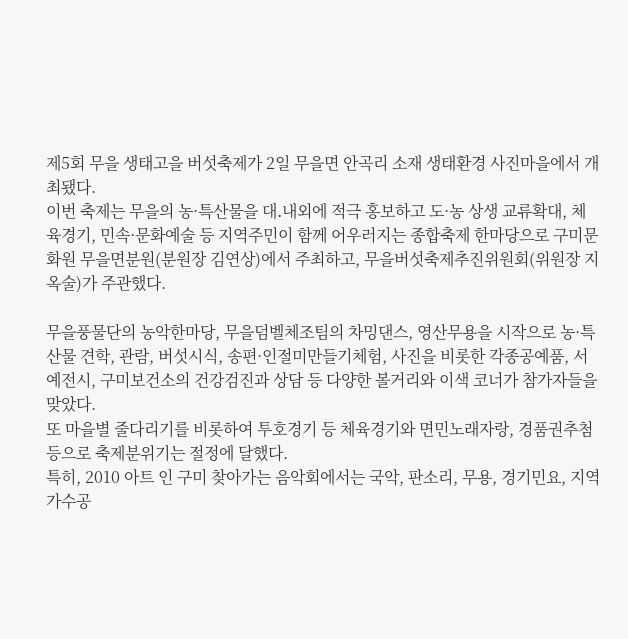제5회 무을 생태고을 버섯축제가 2일 무을면 안곡리 소재 생태환경 사진마을에서 개최됐다.
이번 축제는 무을의 농·특산물을 대․내외에 적극 홍보하고 도·농 상생 교류확대, 체육경기, 민속·문화예술 등 지역주민이 함께 어우러지는 종합축제 한마당으로 구미문화원 무을면분원(분원장 김연상)에서 주최하고, 무을버섯축제추진위원회(위원장 지옥술)가 주관했다.

무을풍물단의 농악한마당, 무을덤벨체조팀의 차밍댄스, 영산무용을 시작으로 농·특산물 견학, 관람, 버섯시식, 송편·인절미만들기체험, 사진을 비롯한 각종공예품, 서예전시, 구미보건소의 건강검진과 상담 등 다양한 볼거리와 이색 코너가 참가자들을 맞았다.
또 마을별 줄다리기를 비롯하여 투호경기 등 체육경기와 면민노래자랑, 경품권추첨 등으로 축제분위기는 절정에 달했다.
특히, 2010 아트 인 구미 찾아가는 음악회에서는 국악, 판소리, 무용, 경기민요, 지역가수공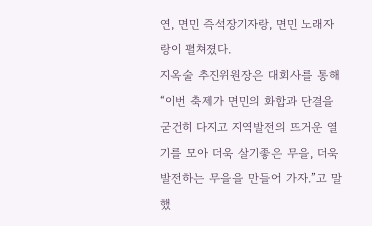연, 면민 즉석장기자랑, 면민 노래자랑이 펼쳐졌다.
지옥술 추진위원장은 대회사를 통해 “이번 축제가 면민의 화합과 단결을 굳건히 다지고 지역발전의 뜨거운 열기를 모아 더욱 살기좋은 무을, 더욱 발전하는 무을을 만들어 가자.”고 말했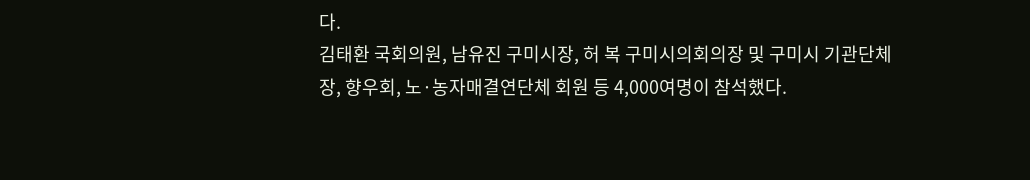다.
김태환 국회의원, 남유진 구미시장, 허 복 구미시의회의장 및 구미시 기관단체장, 향우회, 노·농자매결연단체 회원 등 4,000여명이 참석했다.